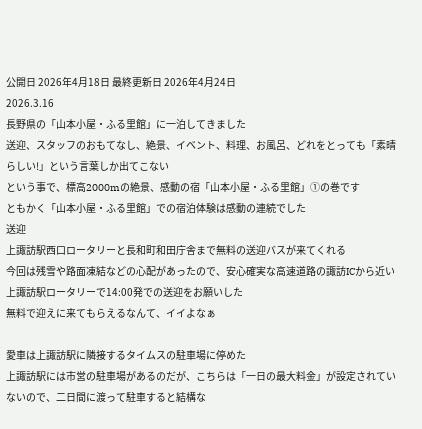公開日 2026年4月18日 最終更新日 2026年4月24日
2026.3.16
長野県の「山本小屋・ふる里館」に一泊してきました
送迎、スタッフのおもてなし、絶景、イベント、料理、お風呂、どれをとっても「素晴らしい!」という言葉しか出てこない
という事で、標高2000mの絶景、感動の宿「山本小屋・ふる里館」①の巻です
ともかく「山本小屋・ふる里館」での宿泊体験は感動の連続でした
送迎
上諏訪駅西口ロータリーと長和町和田庁舎まで無料の送迎バスが来てくれる
今回は残雪や路面凍結などの心配があったので、安心確実な高速道路の諏訪ICから近い上諏訪駅ロータリーで14:00発での送迎をお願いした
無料で迎えに来てもらえるなんて、イイよなぁ

愛車は上諏訪駅に隣接するタイムスの駐車場に停めた
上諏訪駅には市営の駐車場があるのだが、こちらは「一日の最大料金」が設定されていないので、二日間に渡って駐車すると結構な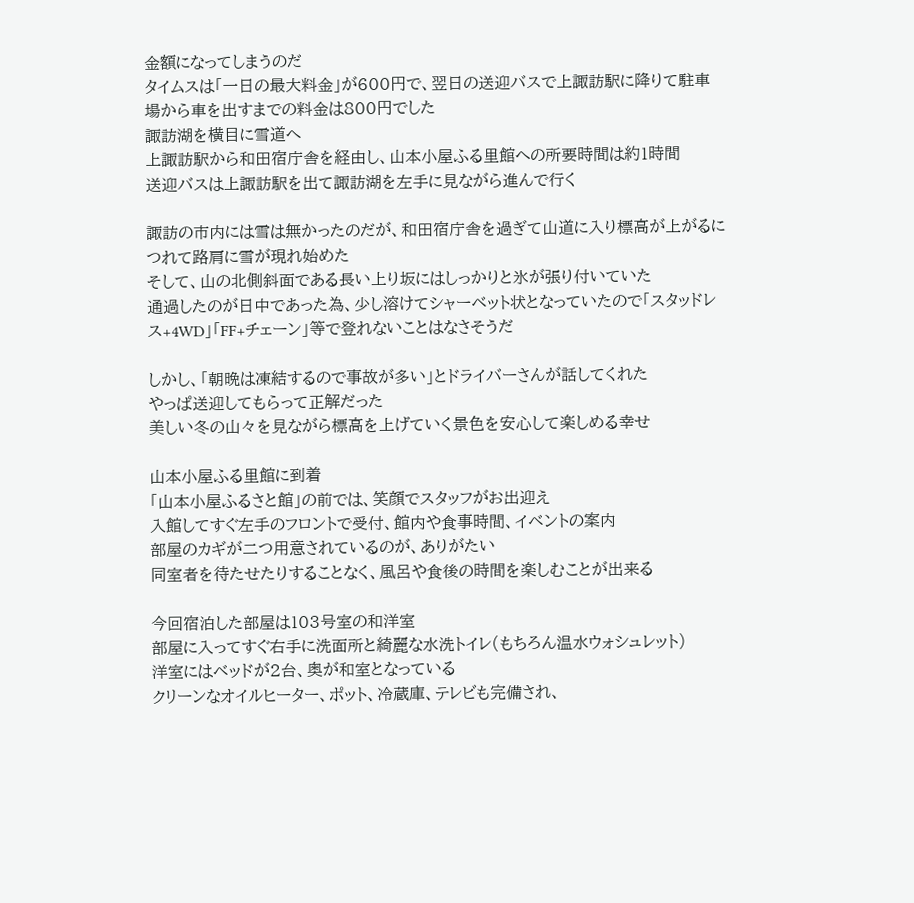金額になってしまうのだ
タイムスは「一日の最大料金」が600円で、翌日の送迎バスで上諏訪駅に降りて駐車場から車を出すまでの料金は800円でした
諏訪湖を横目に雪道へ
上諏訪駅から和田宿庁舎を経由し、山本小屋ふる里館への所要時間は約1時間
送迎バスは上諏訪駅を出て諏訪湖を左手に見ながら進んで行く

諏訪の市内には雪は無かったのだが、和田宿庁舎を過ぎて山道に入り標高が上がるにつれて路肩に雪が現れ始めた
そして、山の北側斜面である長い上り坂にはしっかりと氷が張り付いていた
通過したのが日中であった為、少し溶けてシャーベット状となっていたので「スタッドレス+4WD」「FF+チェーン」等で登れないことはなさそうだ

しかし、「朝晩は凍結するので事故が多い」とドライバーさんが話してくれた
やっぱ送迎してもらって正解だった
美しい冬の山々を見ながら標高を上げていく景色を安心して楽しめる幸せ

山本小屋ふる里館に到着
「山本小屋ふるさと館」の前では、笑顔でスタッフがお出迎え
入館してすぐ左手のフロントで受付、館内や食事時間、イベントの案内
部屋のカギが二つ用意されているのが、ありがたい
同室者を待たせたりすることなく、風呂や食後の時間を楽しむことが出来る

今回宿泊した部屋は103号室の和洋室
部屋に入ってすぐ右手に洗面所と綺麗な水洗トイレ(もちろん温水ウォシュレット)
洋室にはベッドが2台、奥が和室となっている
クリーンなオイルヒーター、ポット、冷蔵庫、テレビも完備され、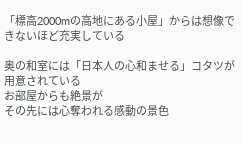「標高2000mの高地にある小屋」からは想像できないほど充実している

奥の和室には「日本人の心和ませる」コタツが用意されている
お部屋からも絶景が
その先には心奪われる感動の景色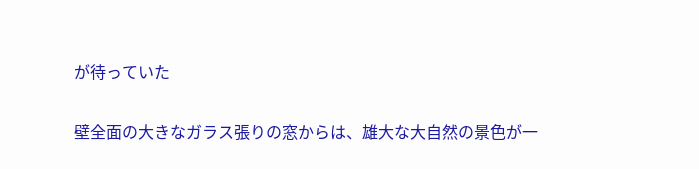が待っていた

壁全面の大きなガラス張りの窓からは、雄大な大自然の景色が一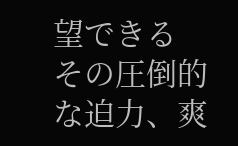望できる
その圧倒的な迫力、爽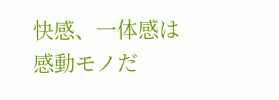快感、一体感は感動モノだ